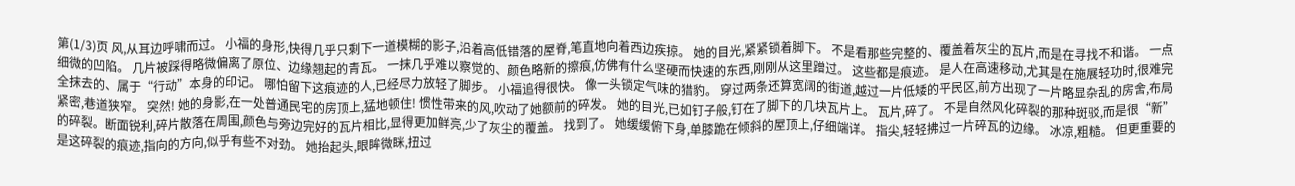第(1/3)页 风,从耳边呼啸而过。 小福的身形,快得几乎只剩下一道模糊的影子,沿着高低错落的屋脊,笔直地向着西边疾掠。 她的目光,紧紧锁着脚下。 不是看那些完整的、覆盖着灰尘的瓦片,而是在寻找不和谐。 一点细微的凹陷。 几片被踩得略微偏离了原位、边缘翘起的青瓦。 一抹几乎难以察觉的、颜色略新的擦痕,仿佛有什么坚硬而快速的东西,刚刚从这里蹭过。 这些都是痕迹。 是人在高速移动,尤其是在施展轻功时,很难完全抹去的、属于“行动”本身的印记。 哪怕留下这痕迹的人,已经尽力放轻了脚步。 小福追得很快。 像一头锁定气味的猎豹。 穿过两条还算宽阔的街道,越过一片低矮的平民区,前方出现了一片略显杂乱的房舍,布局紧密,巷道狭窄。 突然! 她的身影,在一处普通民宅的房顶上,猛地顿住! 惯性带来的风,吹动了她额前的碎发。 她的目光,已如钉子般,钉在了脚下的几块瓦片上。 瓦片,碎了。 不是自然风化碎裂的那种斑驳,而是很“新”的碎裂。断面锐利,碎片散落在周围,颜色与旁边完好的瓦片相比,显得更加鲜亮,少了灰尘的覆盖。 找到了。 她缓缓俯下身,单膝跪在倾斜的屋顶上,仔细端详。 指尖,轻轻拂过一片碎瓦的边缘。 冰凉,粗糙。 但更重要的是这碎裂的痕迹,指向的方向,似乎有些不对劲。 她抬起头,眼眸微眯,扭过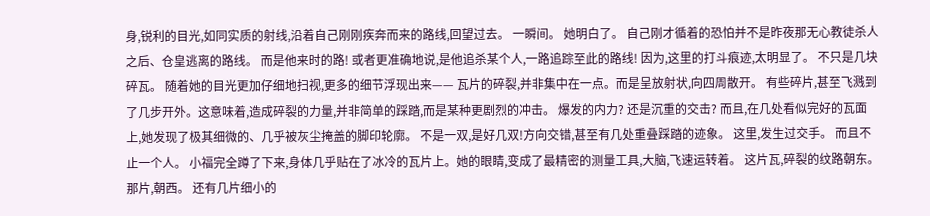身,锐利的目光,如同实质的射线,沿着自己刚刚疾奔而来的路线,回望过去。 一瞬间。 她明白了。 自己刚才循着的恐怕并不是昨夜那无心教徒杀人之后、仓皇逃离的路线。 而是他来时的路! 或者更准确地说,是他追杀某个人,一路追踪至此的路线! 因为,这里的打斗痕迹,太明显了。 不只是几块碎瓦。 随着她的目光更加仔细地扫视,更多的细节浮现出来—— 瓦片的碎裂,并非集中在一点。而是呈放射状,向四周散开。 有些碎片,甚至飞溅到了几步开外。这意味着,造成碎裂的力量,并非简单的踩踏,而是某种更剧烈的冲击。 爆发的内力? 还是沉重的交击? 而且,在几处看似完好的瓦面上,她发现了极其细微的、几乎被灰尘掩盖的脚印轮廓。 不是一双,是好几双!方向交错,甚至有几处重叠踩踏的迹象。 这里,发生过交手。 而且不止一个人。 小福完全蹲了下来,身体几乎贴在了冰冷的瓦片上。她的眼睛,变成了最精密的测量工具,大脑,飞速运转着。 这片瓦,碎裂的纹路朝东。 那片,朝西。 还有几片细小的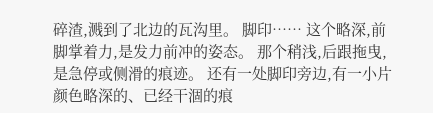碎渣,溅到了北边的瓦沟里。 脚印…… 这个略深,前脚掌着力,是发力前冲的姿态。 那个稍浅,后跟拖曳,是急停或侧滑的痕迹。 还有一处脚印旁边,有一小片颜色略深的、已经干涸的痕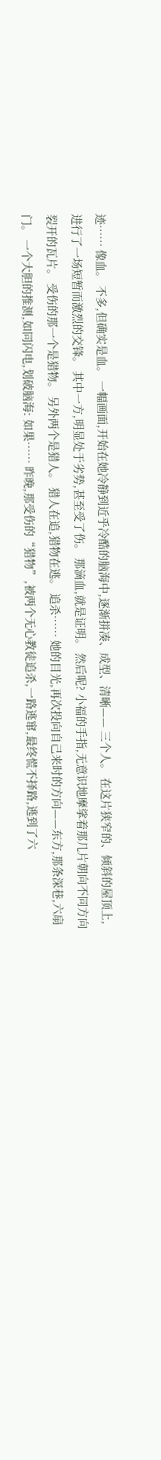迹…… 像血。 不多,但确实是血。 一幅画面,开始在她冷静到近乎冷酷的脑海中,逐渐拼凑、成型、清晰—— 三个人。 在这片狭窄的、倾斜的屋顶上,进行了一场短暂而激烈的交锋。 其中一方,明显处于劣势,甚至受了伤。 那滴血,就是证明。 然后呢? 小福的手指,无意识地摩挲着那几片朝向不同方向裂开的瓦片。 受伤的那一个是猎物。 另外两个是猎人。 猎人在追,猎物在逃。 追杀…… 她的目光,再次投向自己来时的方向——东方,那条深巷,六扇门。 一个大胆的推测,如同闪电,划破脑海: 如果…… 昨晚,那受伤的“猎物”,被两个无心教徒追杀,一路逃窜,最终慌不择路,逃到了六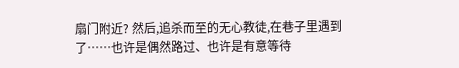扇门附近? 然后,追杀而至的无心教徒,在巷子里遇到了……也许是偶然路过、也许是有意等待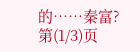的……秦富? 第(1/3)页